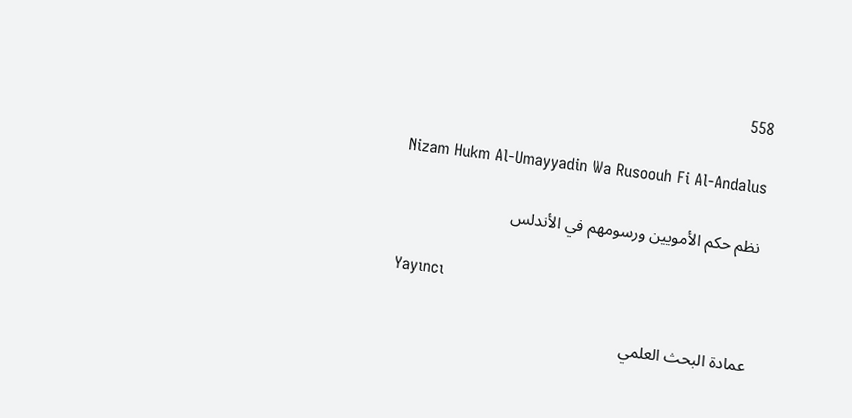558

Nizam Hukm Al-Umayyadin Wa Rusoouh Fi Al-Andalus

نظم حكم الأمويين ورسومهم في الأندلس

Yayıncı

عمادة البحث العلمي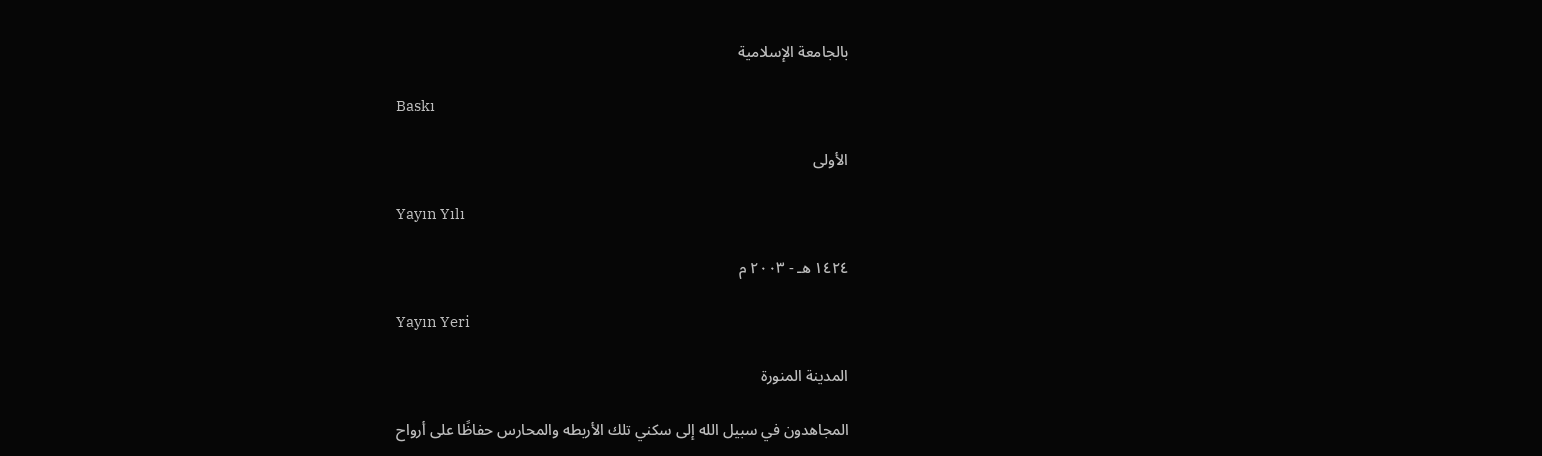بالجامعة الإسلامية

Baskı

الأولى

Yayın Yılı

١٤٢٤ هـ - ٢٠٠٣ م

Yayın Yeri

المدينة المنورة

المجاهدون في سبيل الله إلى سكني تلك الأربطه والمحارس حفاظًا على أرواح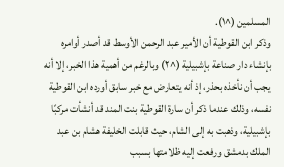المسلمين (^١).
وذكر ابن القوطية أن الأمير عبد الرحمن الأوسط قد أصدر أوامره بإنشاء دار صناعة بإشبيلية (^٢) وبالرغم من أهمية هذا الخبر، إلا أنه يجب أن نأخذه بحذر، إذ أنه يتعارض مع خبر سابق أورده ابن القوطية نفسه، وذلك عندما ذكر أن سارة القوطية بنت المند قد أنشأت مركبًا بإشبيلية، وذهبت به إلى الشام، حيث قابلت الخليفة هشام بن عبد الملك بدمشق ورفعت إليه ظلامتها بسبب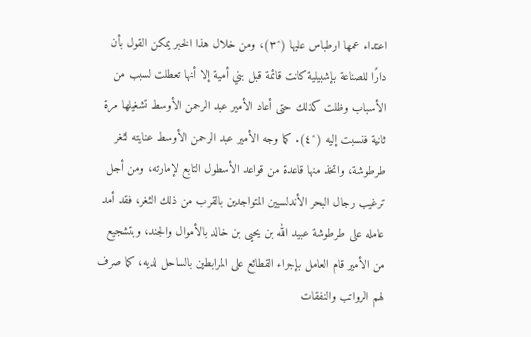اعتداء عمها ارطباس عليها (^٣)، ومن خلال هذا الخبر يمكن القول بأن دارًا للصناعة بإشبيلية كانت قائمة قبل بني أمية إلا أنها تعطلت لسبب من الأسباب وظلت كذلك حتى أعاد الأمير عبد الرحمن الأوسط تشغيلها مرة ثانية فنسبت إليه (^٤). كما وجه الأمير عبد الرحمن الأوسط عنايته لثغر طرطوشة، واتخذ منها قاعدة من قواعد الأسطول التابع لإمارته، ومن أجل ترغيب رجال البحر الأندلسيين المتواجدين بالقرب من ذلك الثغر، فقد أمد عامله على طرطوشة عبيد الله بن يحيى بن خالد بالأموال والجند، وبتشجيع من الأمير قام العامل بإجراء القطائع على المرابطين بالساحل لديه، كما صرف لهم الرواتب والنفقات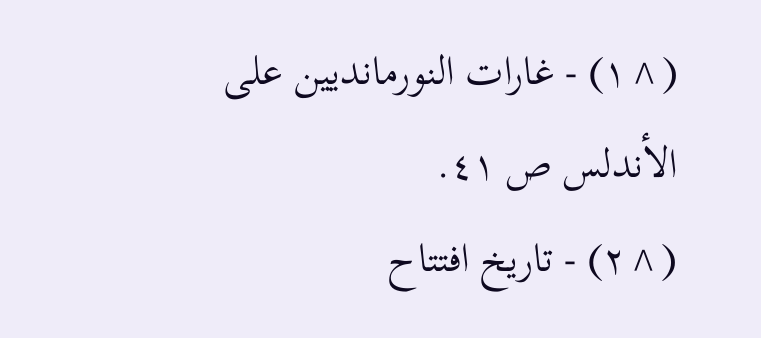(^١) - غارات النورمانديين على الأندلس ص ٤١.
(^٢) - تاريخ افتتاح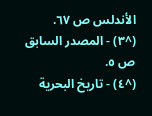الأندلس ص ٦٧.
(^٣) - المصدر السابق ص ٥.
(^٤) - تاريخ البحرية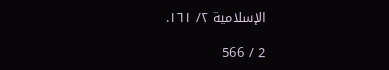الإسلامية ٢/ ١٦١.

2 / 566